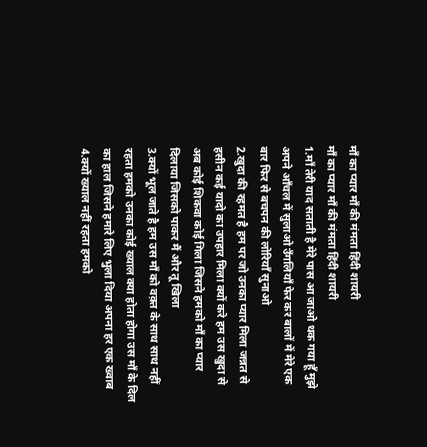माँ का प्यार माँ की मंमता हिंदी शायरी
माँ का प्यार माँ की मंमता हिंदी शायरी
1.माँ तेरी याद सताती है मेरे पास आ जाओ थक गया हूँ मुझे अपने आँचल में सुलाओ उँगलियाँ फेर कर बालों में मेरे एक बार फिर से बचपन की लोरियाँ सुनाओ
2.खुदा की रहमत है हम पर जो उनका प्यार मिला जन्नत से हसीन कई यादो का उपहार मिला क्यों करे हम उस खुदा से अब कोई शिकवा कोई गिला जिसने हमको माँ का प्यार दिलाया जिसको पाकर मैं और तू खिला
3.क्यों भूल जाते है हम उस माँ को वक़्त के साथ साथ नहीं रहता हमको उनका कोई ख्याल क्या होता होगा उस माँ के दिल का हाल जिसने हमारे लिए भुला दिया अपना हर एक ख्वाब
4.क्यों ख्याल नहीं रहता हमको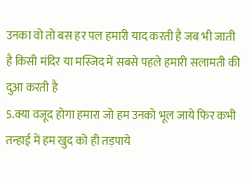उनका वो तो बस हर पल हमारी याद करती है जब भी जाती है किसी मंदिर या मस्जिद में सबसे पहले हमारी सलामती की दुआ करती है
5.क्या वजूद होगा हमारा जो हम उनको भूल जाये फिर कभी तन्हाई में हम खुद को ही तड़पाये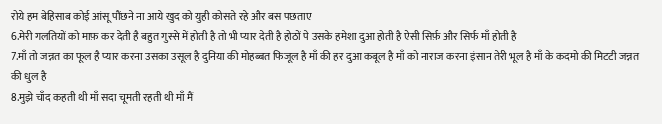रोये हम बेहिसाब कोई आंसू पौंछने ना आये खुद को युही कोसते रहे और बस पछताए
6.मेरी गलतियों को माफ़ कर देती है बहुत गुस्से में होती है तो भी प्यार देती है होठों पे उसके हमेशा दुआ होती है ऐसी सिर्फ़ और सिर्फ माँ होती है
7.माँ तो जन्नत का फूल है प्यार करना उसका उसूल है दुनिया की मोहब्बत फिजूल है माँ की हर दुआ कबूल है माँ को नाराज करना इंसान तेरी भूल है माँ के कदमो की मिटटी जन्नत की धुल है
8.मुझे चाँद कहती थी माँ सदा चूमती रहती थी माँ मैं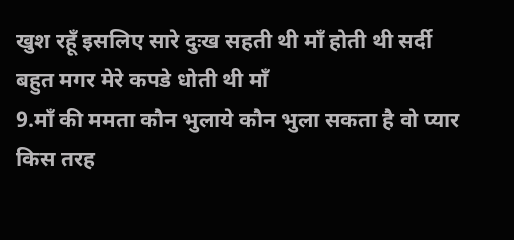खुश रहूँ इसलिए सारे दुःख सहती थी माँ होती थी सर्दी बहुत मगर मेरे कपडे धोती थी माँ
9.माँ की ममता कौन भुलाये कौन भुला सकता है वो प्यार किस तरह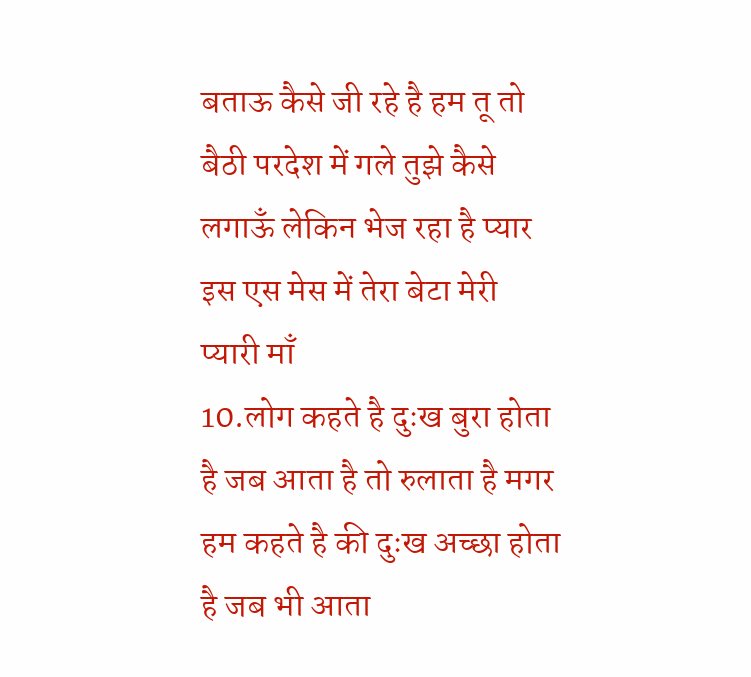बताऊ कैसे जी रहे है हम तू तो बैठी परदेश में गले तुझे कैसे लगाऊँ लेकिन भेज रहा है प्यार इस एस मेस में तेरा बेटा मेरी प्यारी माँ
10.लोग कहते है दुःख बुरा होता है जब आता है तो रुलाता है मगर हम कहते है की दुःख अच्छा होता है जब भी आता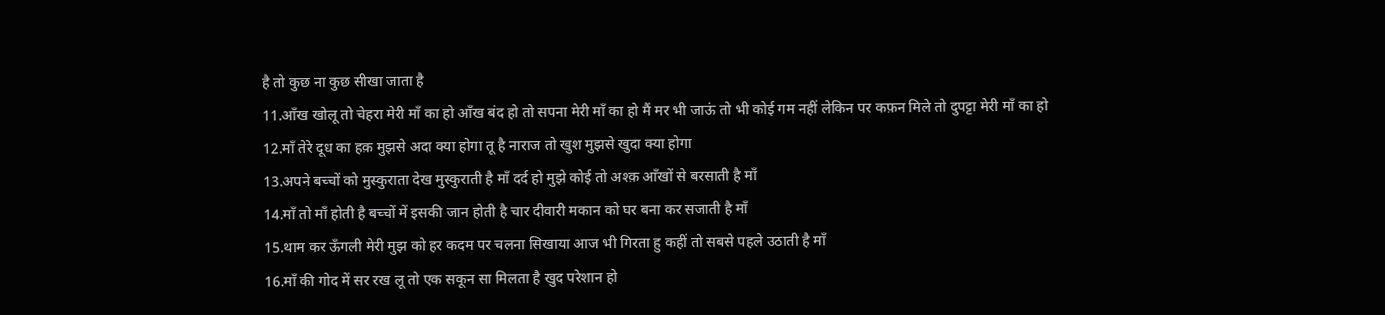है तो कुछ ना कुछ सीखा जाता है
11.आँख खोलू तो चेहरा मेरी माँ का हो आँख बंद हो तो सपना मेरी माँ का हो मैं मर भी जाऊं तो भी कोई गम नहीं लेकिन पर कफ़न मिले तो दुपट्टा मेरी माँ का हो
12.माँ तेरे दूध का हक़ मुझसे अदा क्या होगा तू है नाराज तो खुश मुझसे खुदा क्या होगा
13.अपने बच्चों को मुस्कुराता देख मुस्कुराती है माँ दर्द हो मुझे कोई तो अश्क़ आँखों से बरसाती है माँ
14.माँ तो माँ होती है बच्चों में इसकी जान होती है चार दीवारी मकान को घर बना कर सजाती है माँ
15.थाम कर ऊँगली मेरी मुझ को हर कदम पर चलना सिखाया आज भी गिरता हु कहीं तो सबसे पहले उठाती है माँ
16.माँ की गोद में सर रख लू तो एक सकून सा मिलता है खुद परेशान हो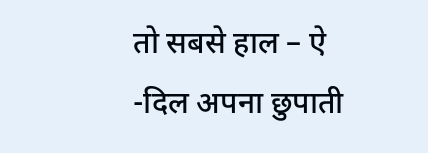तो सबसे हाल – ऐ -दिल अपना छुपाती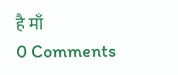है माँ
0 Comments